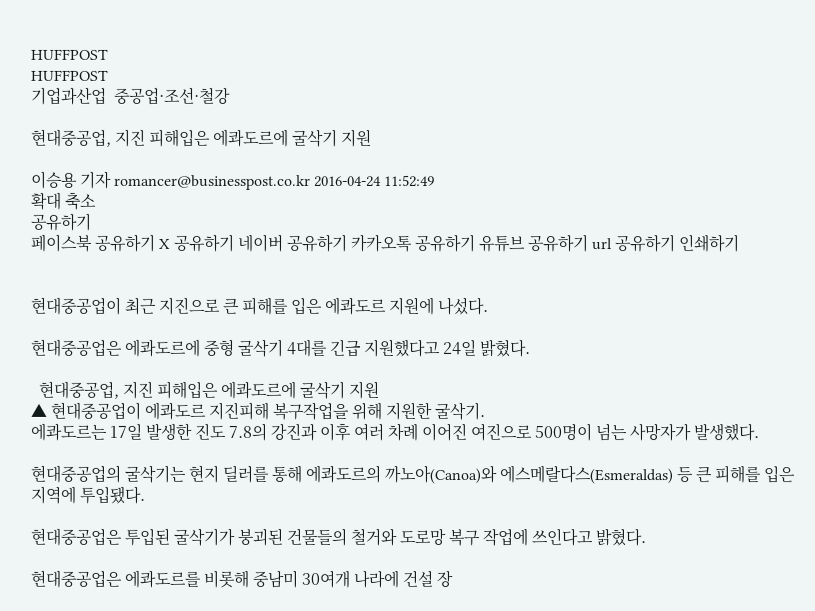HUFFPOST
HUFFPOST
기업과산업  중공업·조선·철강

현대중공업, 지진 피해입은 에콰도르에 굴삭기 지원

이승용 기자 romancer@businesspost.co.kr 2016-04-24 11:52:49
확대 축소
공유하기
페이스북 공유하기 X 공유하기 네이버 공유하기 카카오톡 공유하기 유튜브 공유하기 url 공유하기 인쇄하기


현대중공업이 최근 지진으로 큰 피해를 입은 에콰도르 지원에 나섰다.

현대중공업은 에콰도르에 중형 굴삭기 4대를 긴급 지원했다고 24일 밝혔다.

  현대중공업, 지진 피해입은 에콰도르에 굴삭기 지원
▲ 현대중공업이 에콰도르 지진피해 복구작업을 위해 지원한 굴삭기.
에콰도르는 17일 발생한 진도 7.8의 강진과 이후 여러 차례 이어진 여진으로 500명이 넘는 사망자가 발생했다.

현대중공업의 굴삭기는 현지 딜러를 통해 에콰도르의 까노아(Canoa)와 에스메랄다스(Esmeraldas) 등 큰 피해를 입은 지역에 투입됐다.

현대중공업은 투입된 굴삭기가 붕괴된 건물들의 철거와 도로망 복구 작업에 쓰인다고 밝혔다.

현대중공업은 에콰도르를 비롯해 중남미 30여개 나라에 건설 장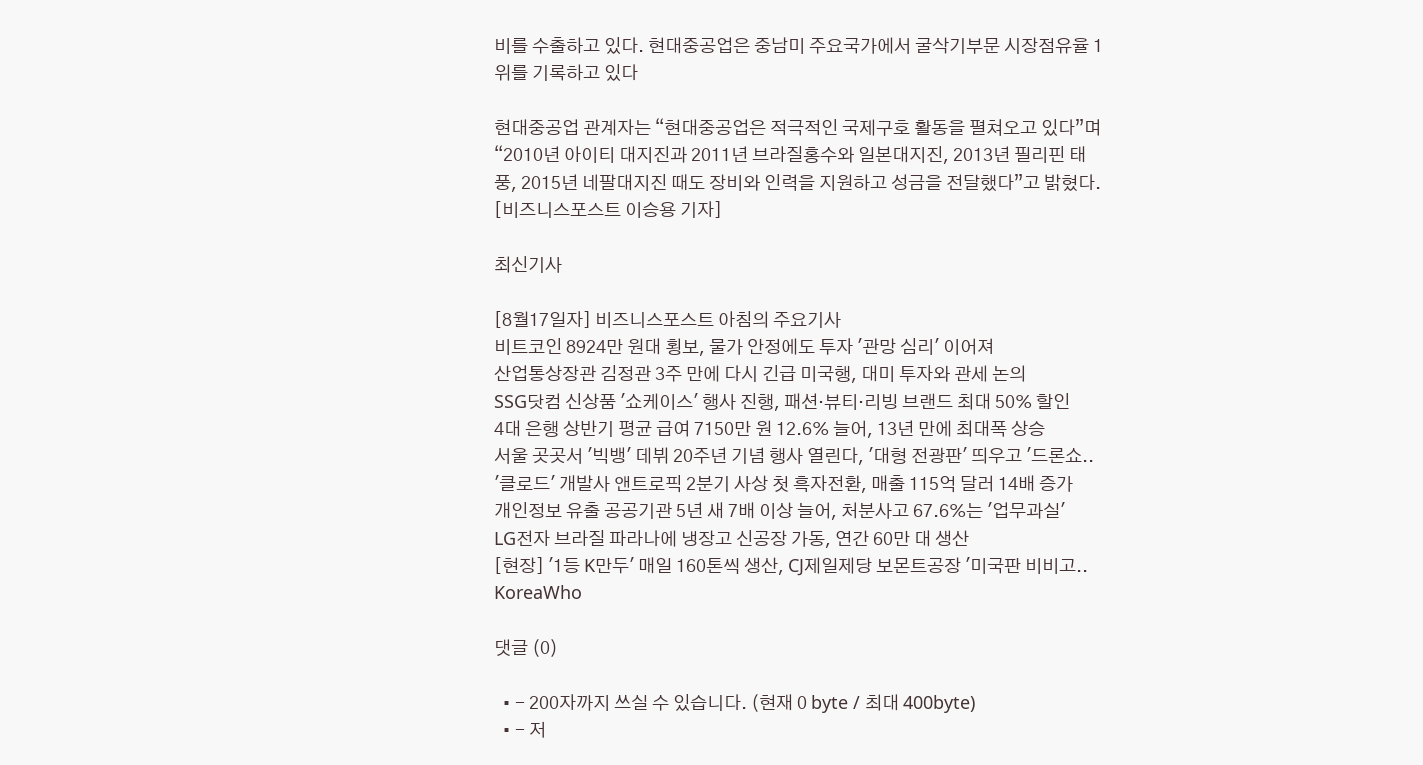비를 수출하고 있다. 현대중공업은 중남미 주요국가에서 굴삭기부문 시장점유율 1위를 기록하고 있다

현대중공업 관계자는 “현대중공업은 적극적인 국제구호 활동을 펼쳐오고 있다”며 “2010년 아이티 대지진과 2011년 브라질홍수와 일본대지진, 2013년 필리핀 태풍, 2015년 네팔대지진 때도 장비와 인력을 지원하고 성금을 전달했다”고 밝혔다. [비즈니스포스트 이승용 기자]

최신기사

[8월17일자] 비즈니스포스트 아침의 주요기사
비트코인 8924만 원대 횡보, 물가 안정에도 투자 '관망 심리' 이어져
산업통상장관 김정관 3주 만에 다시 긴급 미국행, 대미 투자와 관세 논의
SSG닷컴 신상품 '쇼케이스' 행사 진행, 패션·뷰티·리빙 브랜드 최대 50% 할인
4대 은행 상반기 평균 급여 7150만 원 12.6% 늘어, 13년 만에 최대폭 상승
서울 곳곳서 '빅뱅' 데뷔 20주년 기념 행사 열린다, '대형 전광판' 띄우고 '드론쇼..
'클로드' 개발사 앤트로픽 2분기 사상 첫 흑자전환, 매출 115억 달러 14배 증가
개인정보 유출 공공기관 5년 새 7배 이상 늘어, 처분사고 67.6%는 '업무과실'
LG전자 브라질 파라나에 냉장고 신공장 가동, 연간 60만 대 생산
[현장] '1등 K만두' 매일 160톤씩 생산, CJ제일제당 보몬트공장 '미국판 비비고..
KoreaWho

댓글 (0)

  • - 200자까지 쓰실 수 있습니다. (현재 0 byte / 최대 400byte)
  • - 저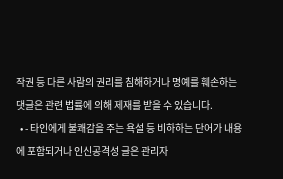작권 등 다른 사람의 권리를 침해하거나 명예를 훼손하는 댓글은 관련 법률에 의해 제재를 받을 수 있습니다.
  • - 타인에게 불쾌감을 주는 욕설 등 비하하는 단어가 내용에 포함되거나 인신공격성 글은 관리자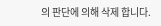의 판단에 의해 삭제 합니다.